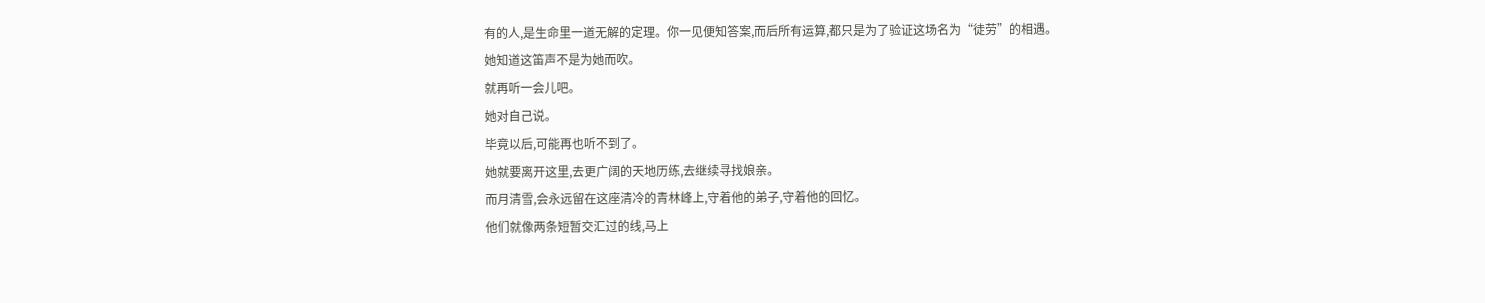有的人,是生命里一道无解的定理。你一见便知答案,而后所有运算,都只是为了验证这场名为“徒劳”的相遇。
她知道这笛声不是为她而吹。
就再听一会儿吧。
她对自己说。
毕竟以后,可能再也听不到了。
她就要离开这里,去更广阔的天地历练,去继续寻找娘亲。
而月清雪,会永远留在这座清冷的青林峰上,守着他的弟子,守着他的回忆。
他们就像两条短暂交汇过的线,马上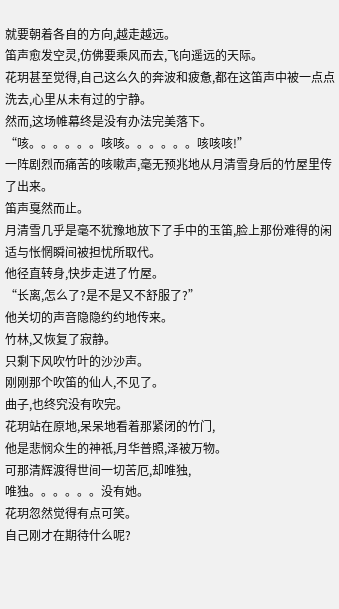就要朝着各自的方向,越走越远。
笛声愈发空灵,仿佛要乘风而去,飞向遥远的天际。
花玥甚至觉得,自己这么久的奔波和疲惫,都在这笛声中被一点点洗去,心里从未有过的宁静。
然而,这场帷幕终是没有办法完美落下。
“咳。。。。。。咳咳。。。。。。咳咳咳!”
一阵剧烈而痛苦的咳嗽声,毫无预兆地从月清雪身后的竹屋里传了出来。
笛声戛然而止。
月清雪几乎是毫不犹豫地放下了手中的玉笛,脸上那份难得的闲适与怅惘瞬间被担忧所取代。
他径直转身,快步走进了竹屋。
“长离,怎么了?是不是又不舒服了?”
他关切的声音隐隐约约地传来。
竹林,又恢复了寂静。
只剩下风吹竹叶的沙沙声。
刚刚那个吹笛的仙人,不见了。
曲子,也终究没有吹完。
花玥站在原地,呆呆地看着那紧闭的竹门,
他是悲悯众生的神祇,月华普照,泽被万物。
可那清辉渡得世间一切苦厄,却唯独,
唯独。。。。。。没有她。
花玥忽然觉得有点可笑。
自己刚才在期待什么呢?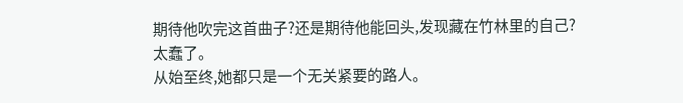期待他吹完这首曲子?还是期待他能回头,发现藏在竹林里的自己?
太蠢了。
从始至终,她都只是一个无关紧要的路人。